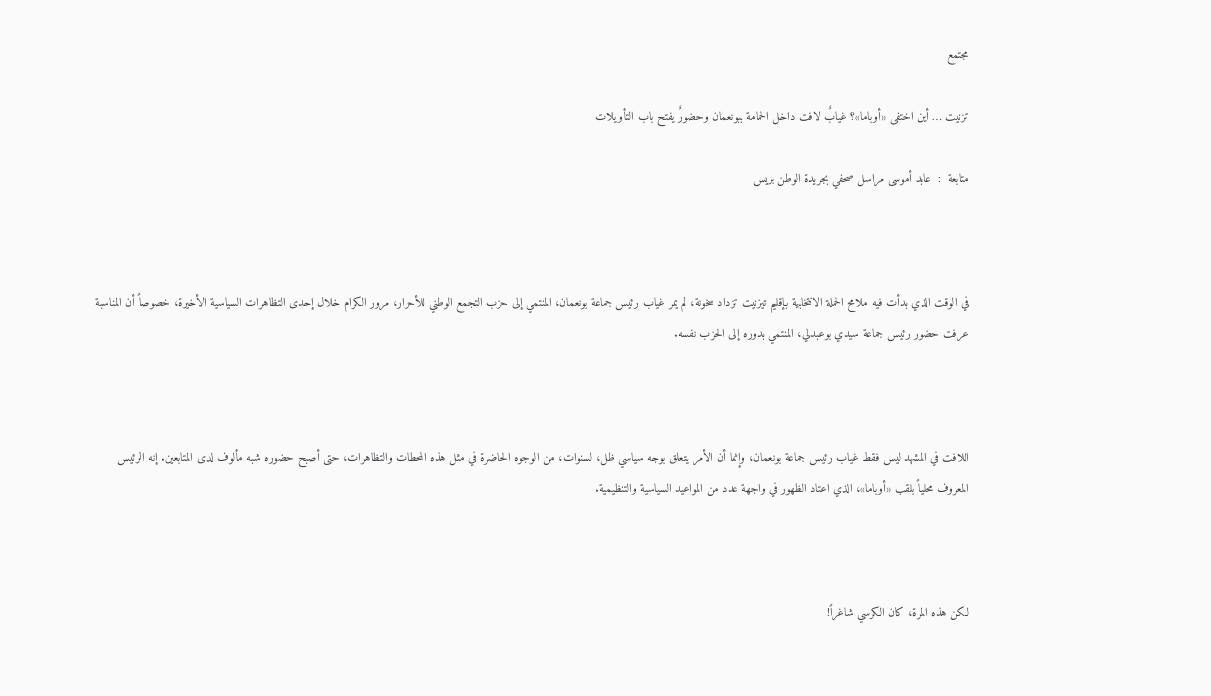مجتمع

تزنيت … أين اختفى «أوباما»؟ غيابٌ لافت داخل الحمامة ببونعمان وحضورٌ يفتح باب التأويلات

متابعة  :  عابد أموسى مراسل صحفي بجريدة الوطن بريس



في الوقت الذي بدأت فيه ملامح الحملة الانتخابية بإقليم تيزنيت تزداد سخونة، لم يمر غياب رئيس جماعة بونعمان، المنتمي إلى حزب التجمع الوطني للأحرار، مرور الكرام خلال إحدى التظاهرات السياسية الأخيرة، خصوصاً أن المناسبة عرفت حضور رئيس جماعة سيدي بوعبدلي، المنتمي بدوره إلى الحزب نفسه.



اللافت في المشهد ليس فقط غياب رئيس جماعة بونعمان، وإنما أن الأمر يتعلق بوجه سياسي ظل، لسنوات، من الوجوه الحاضرة في مثل هذه المحطات والتظاهرات، حتى أصبح حضوره شبه مألوف لدى المتابعين. إنه الرئيس المعروف محلياً بلقب «أوباما»، الذي اعتاد الظهور في واجهة عدد من المواعيد السياسية والتنظيمية.



لكن هذه المرة، كان الكرسي شاغراً!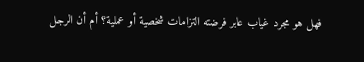فهل هو مجرد غياب عابر فرضته التزامات شخصية أو عملية؟ أم أن الرجل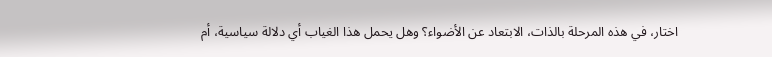اختار، في هذه المرحلة بالذات، الابتعاد عن الأضواء؟ وهل يحمل هذا الغياب أي دلالة سياسية، أم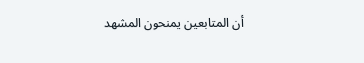أن المتابعين يمنحون المشهد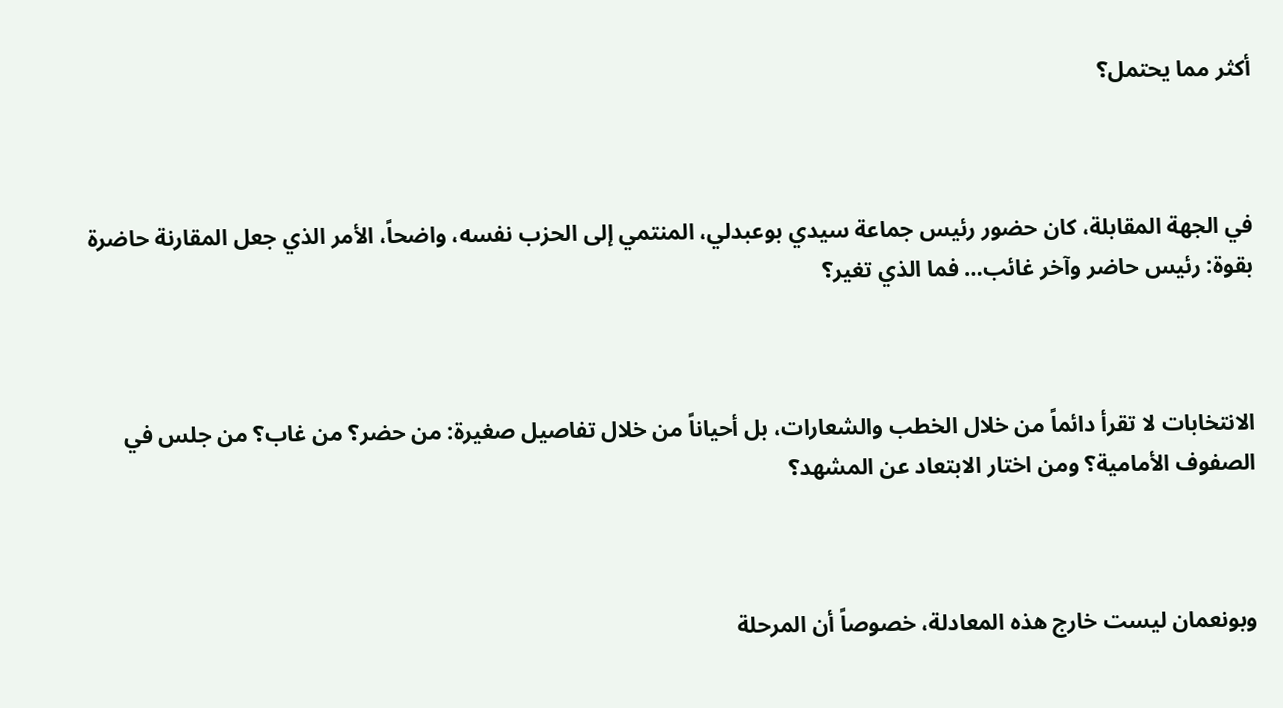أكثر مما يحتمل؟



في الجهة المقابلة، كان حضور رئيس جماعة سيدي بوعبدلي، المنتمي إلى الحزب نفسه، واضحاً، الأمر الذي جعل المقارنة حاضرة بقوة: رئيس حاضر وآخر غائب… فما الذي تغير؟



الانتخابات لا تقرأ دائماً من خلال الخطب والشعارات، بل أحياناً من خلال تفاصيل صغيرة: من حضر؟ من غاب؟ من جلس في الصفوف الأمامية؟ ومن اختار الابتعاد عن المشهد؟



وبونعمان ليست خارج هذه المعادلة، خصوصاً أن المرحلة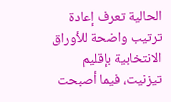الحالية تعرف إعادة ترتيب واضحة للأوراق الانتخابية بإقليم تيزنيت، فيما أصبحت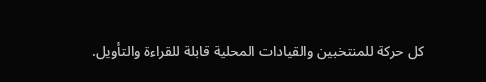كل حركة للمنتخبين والقيادات المحلية قابلة للقراءة والتأويل.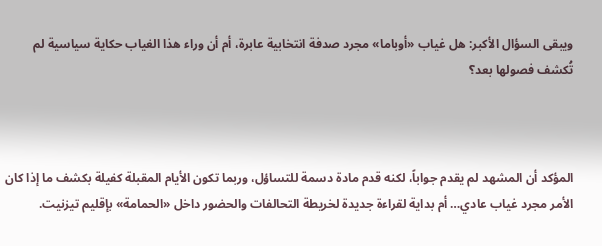ويبقى السؤال الأكبر: هل غياب «أوباما» مجرد صدفة انتخابية عابرة، أم أن وراء هذا الغياب حكاية سياسية لم تُكشف فصولها بعد؟



المؤكد أن المشهد لم يقدم جواباً، لكنه قدم مادة دسمة للتساؤل، وربما تكون الأيام المقبلة كفيلة بكشف ما إذا كان الأمر مجرد غياب عادي… أم بداية لقراءة جديدة لخريطة التحالفات والحضور داخل «الحمامة» بإقليم تيزنيت.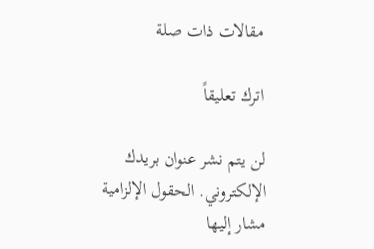مقالات ذات صلة

اترك تعليقاً

لن يتم نشر عنوان بريدك الإلكتروني. الحقول الإلزامية مشار إليها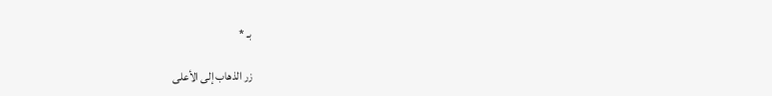بـ *

زر الذهاب إلى الأعلى